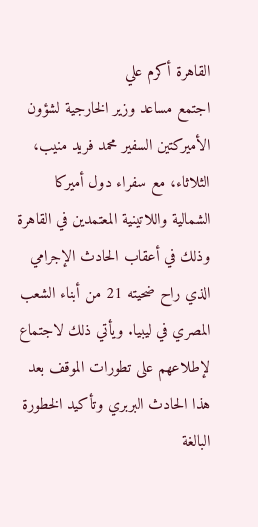القاهرة أكرم علي
اجتمع مساعد وزير الخارجية لشؤون الأميركتين السفير محمد فريد منيب، الثلاثاء، مع سفراء دول أميركا الشمالية واللاتينية المعتمدين في القاهرة وذلك في أعقاب الحادث الإجرامي الذي راح ضحيته 21 من أبناء الشعب المصري في ليبيا. ويأتي ذلك لاجتماع لإطلاعهم على تطورات الموقف بعد هذا الحادث البربري وتأكيد الخطورة البالغة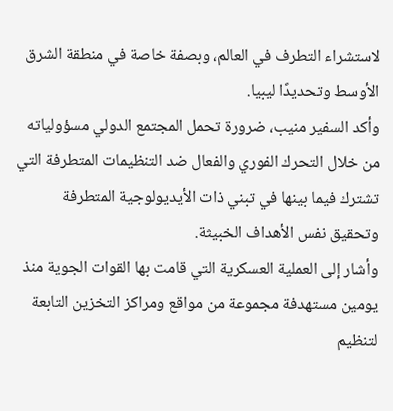لاستشراء التطرف في العالم، وبصفة خاصة في منطقة الشرق الأوسط وتحديدًا ليبيا.
وأكد السفير منيب، ضرورة تحمل المجتمع الدولي مسؤولياته من خلال التحرك الفوري والفعال ضد التنظيمات المتطرفة التي تشترك فيما بينها في تبني ذات الأيديولوجية المتطرفة وتحقيق نفس الأهداف الخبيثة.
وأشار إلى العملية العسكرية التي قامت بها القوات الجوية منذ يومين مستهدفة مجموعة من مواقع ومراكز التخزين التابعة لتنظيم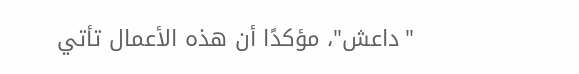"داعش"، مؤكدًا أن هذه الأعمال تأتي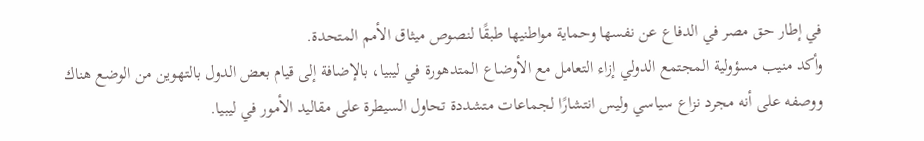في إطار حق مصر في الدفاع عن نفسها وحماية مواطنيها طبقًا لنصوص ميثاق الأمم المتحدة.
وأكد منيب مسؤولية المجتمع الدولي إزاء التعامل مع الأوضاع المتدهورة في ليبيا، بالإضافة إلى قيام بعض الدول بالتهوين من الوضع هناك ووصفه على أنه مجرد نزاع سياسي وليس انتشارًا لجماعات متشددة تحاول السيطرة على مقاليد الأمور في ليبيا.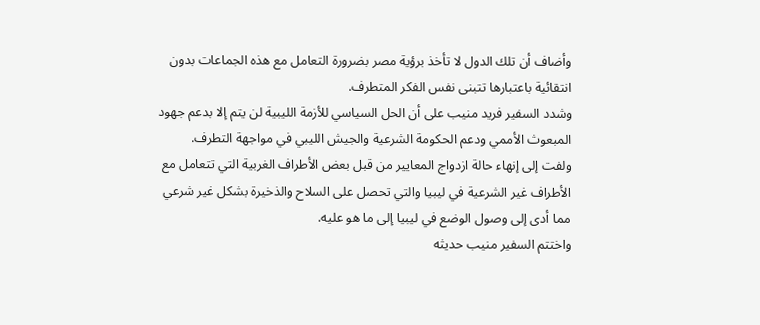وأضاف أن تلك الدول لا تأخذ برؤية مصر بضرورة التعامل مع هذه الجماعات بدون انتقائية باعتبارها تتبنى نفس الفكر المتطرف.
وشدد السفير فريد منيب على أن الحل السياسي للأزمة الليبية لن يتم إلا بدعم جهود المبعوث الأممي ودعم الحكومة الشرعية والجيش الليبي في مواجهة التطرف.
ولفت إلى إنهاء حالة ازدواج المعايير من قبل بعض الأطراف الغربية التي تتعامل مع الأطراف غير الشرعية في ليبيا والتي تحصل على السلاح والذخيرة بشكل غير شرعي مما أدى إلى وصول الوضع في ليبيا إلى ما هو عليه.
واختتم السفير منيب حديثه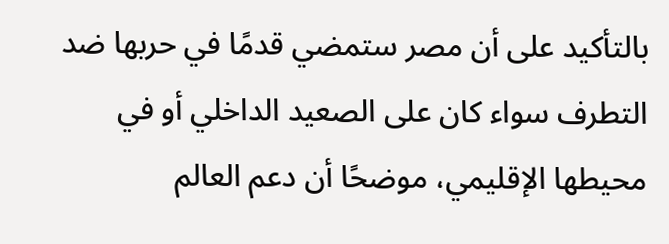بالتأكيد على أن مصر ستمضي قدمًا في حربها ضد التطرف سواء كان على الصعيد الداخلي أو في محيطها الإقليمي، موضحًا أن دعم العالم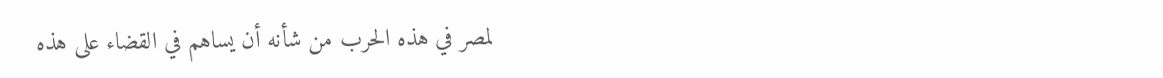لمصر في هذه الحرب من شأنه أن يساهم في القضاء على هذه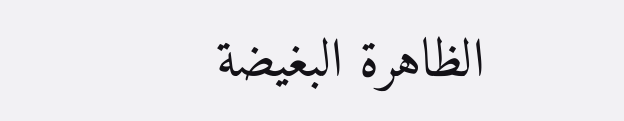الظاهرة البغيضة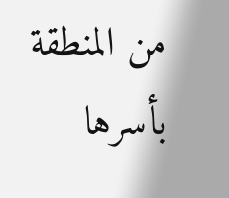من المنطقة بأسرها